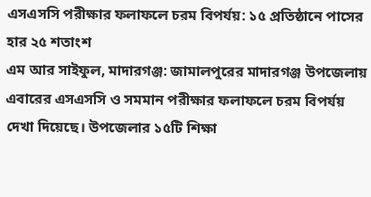এসএসসি পরীক্ষার ফলাফলে চরম বিপর্যয়: ১৫ প্রতিষ্ঠানে পাসের হার ২৫ শতাংশ
এম আর সাইফুল, মাদারগঞ্জ: জামালপুরের মাদারগঞ্জ উপজেলায় এবারের এসএসসি ও সমমান পরীক্ষার ফলাফলে চরম বিপর্যয় দেখা দিয়েছে। উপজেলার ১৫টি শিক্ষা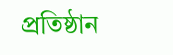প্রতিষ্ঠান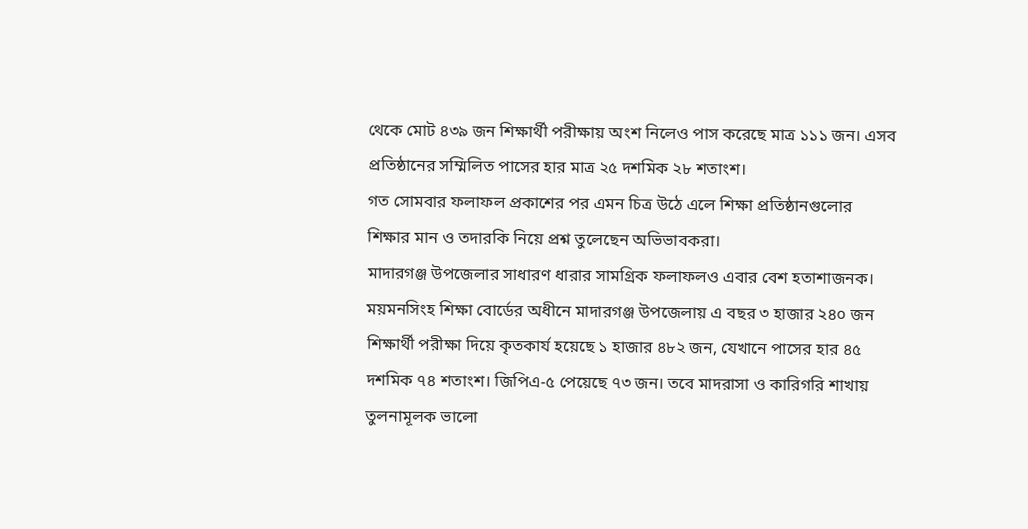থেকে মোট ৪৩৯ জন শিক্ষার্থী পরীক্ষায় অংশ নিলেও পাস করেছে মাত্র ১১১ জন। এসব প্রতিষ্ঠানের সম্মিলিত পাসের হার মাত্র ২৫ দশমিক ২৮ শতাংশ।
গত সোমবার ফলাফল প্রকাশের পর এমন চিত্র উঠে এলে শিক্ষা প্রতিষ্ঠানগুলোর শিক্ষার মান ও তদারকি নিয়ে প্রশ্ন তুলেছেন অভিভাবকরা।
মাদারগঞ্জ উপজেলার সাধারণ ধারার সামগ্রিক ফলাফলও এবার বেশ হতাশাজনক।
ময়মনসিংহ শিক্ষা বোর্ডের অধীনে মাদারগঞ্জ উপজেলায় এ বছর ৩ হাজার ২৪০ জন শিক্ষার্থী পরীক্ষা দিয়ে কৃতকার্য হয়েছে ১ হাজার ৪৮২ জন, যেখানে পাসের হার ৪৫ দশমিক ৭৪ শতাংশ। জিপিএ-৫ পেয়েছে ৭৩ জন। তবে মাদরাসা ও কারিগরি শাখায় তুলনামূলক ভালো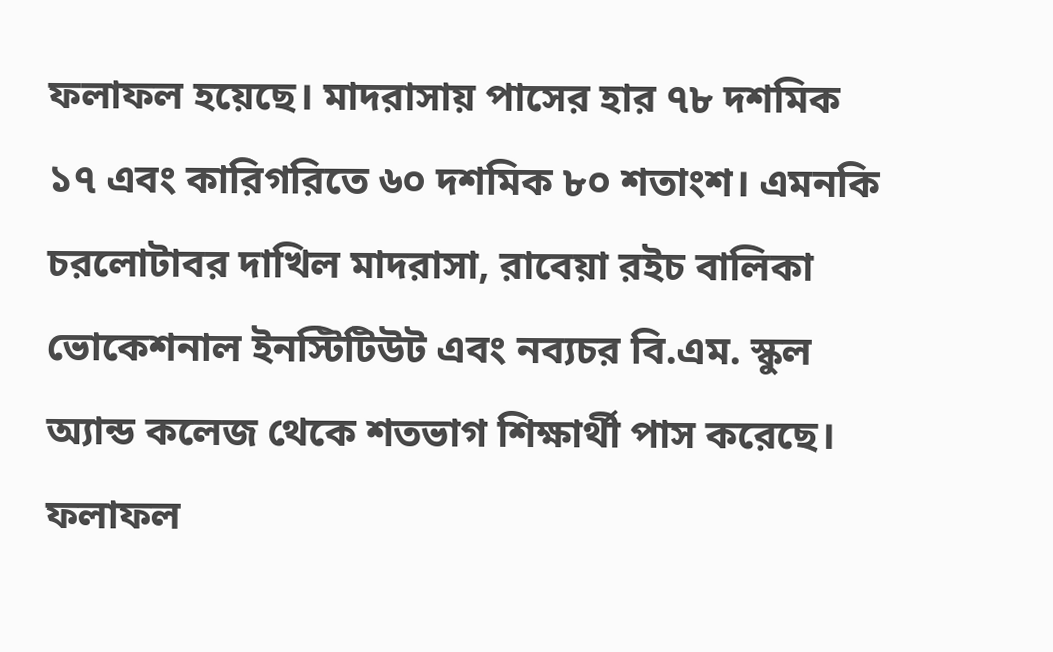ফলাফল হয়েছে। মাদরাসায় পাসের হার ৭৮ দশমিক ১৭ এবং কারিগরিতে ৬০ দশমিক ৮০ শতাংশ। এমনকি চরলোটাবর দাখিল মাদরাসা, রাবেয়া রইচ বালিকা ভোকেশনাল ইনস্টিটিউট এবং নব্যচর বি.এম. স্কুল অ্যান্ড কলেজ থেকে শতভাগ শিক্ষার্থী পাস করেছে।
ফলাফল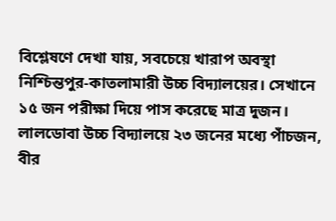বিশ্লেষণে দেখা যায়, সবচেয়ে খারাপ অবস্থা নিশ্চিন্তপুর-কাতলামারী উচ্চ বিদ্যালয়ের। সেখানে ১৫ জন পরীক্ষা দিয়ে পাস করেছে মাত্র দুজন। লালডোবা উচ্চ বিদ্যালয়ে ২৩ জনের মধ্যে পাঁচজন, বীর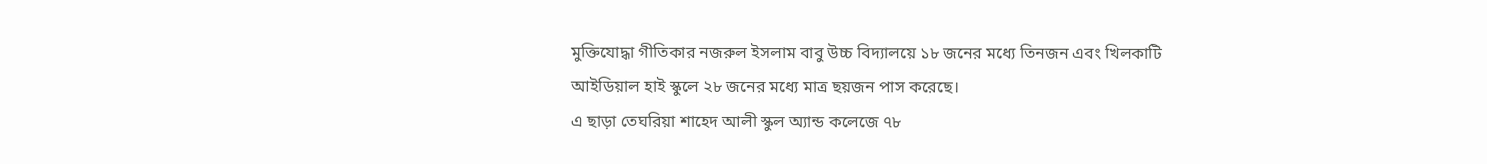মুক্তিযোদ্ধা গীতিকার নজরুল ইসলাম বাবু উচ্চ বিদ্যালয়ে ১৮ জনের মধ্যে তিনজন এবং খিলকাটি আইডিয়াল হাই স্কুলে ২৮ জনের মধ্যে মাত্র ছয়জন পাস করেছে।
এ ছাড়া তেঘরিয়া শাহেদ আলী স্কুল অ্যান্ড কলেজে ৭৮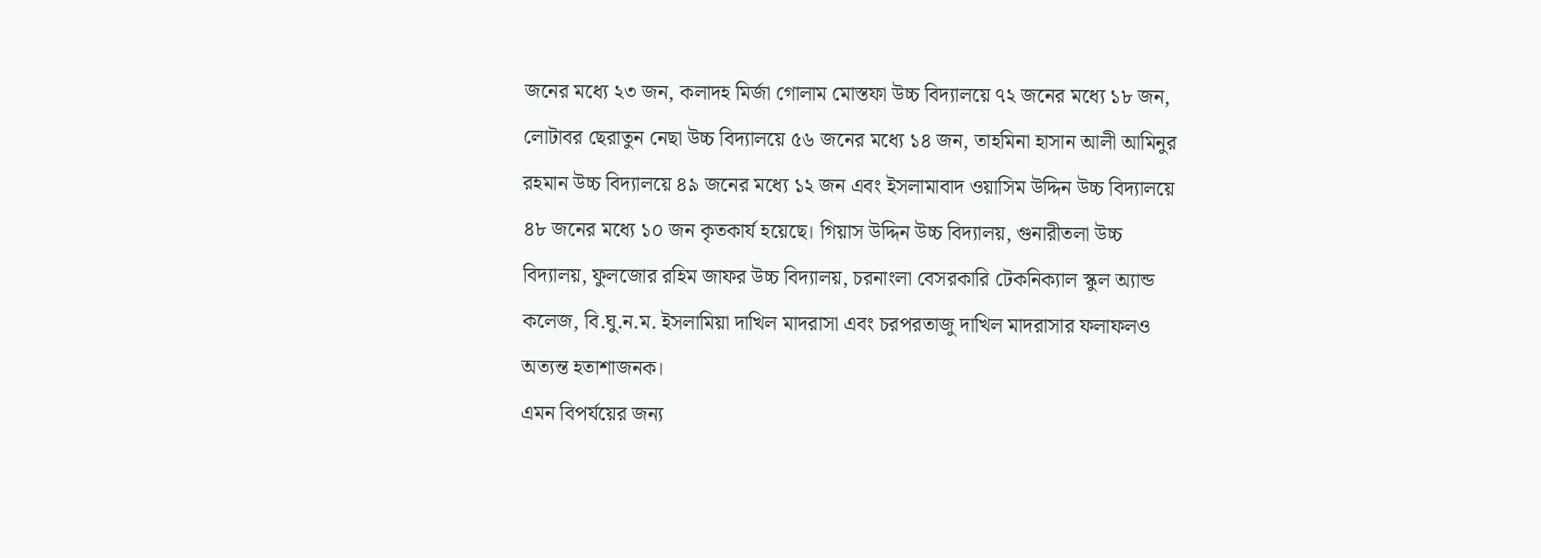জনের মধ্যে ২৩ জন, কলাদহ মির্জা গোলাম মোস্তফা উচ্চ বিদ্যালয়ে ৭২ জনের মধ্যে ১৮ জন, লোটাবর ছেরাতুন নেছা উচ্চ বিদ্যালয়ে ৫৬ জনের মধ্যে ১৪ জন, তাহমিনা হাসান আলী আমিনুর রহমান উচ্চ বিদ্যালয়ে ৪৯ জনের মধ্যে ১২ জন এবং ইসলামাবাদ ওয়াসিম উদ্দিন উচ্চ বিদ্যালয়ে ৪৮ জনের মধ্যে ১০ জন কৃতকার্য হয়েছে। গিয়াস উদ্দিন উচ্চ বিদ্যালয়, গুনারীতলা উচ্চ বিদ্যালয়, ফুলজোর রহিম জাফর উচ্চ বিদ্যালয়, চরনাংলা বেসরকারি টেকনিক্যাল স্কুল অ্যান্ড কলেজ, বি.ঘু.ন.ম. ইসলামিয়া দাখিল মাদরাসা এবং চরপরতাজু দাখিল মাদরাসার ফলাফলও অত্যন্ত হতাশাজনক।
এমন বিপর্যয়ের জন্য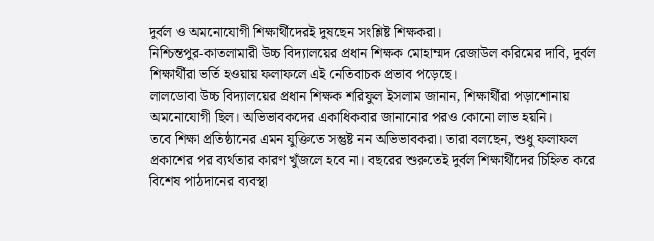দুর্বল ও অমনোযোগী শিক্ষার্থীদেরই দুষছেন সংশ্লিষ্ট শিক্ষকরা।
নিশ্চিন্তপুর-কাতলামারী উচ্চ বিদ্যালয়ের প্রধান শিক্ষক মোহাম্মদ রেজাউল করিমের দাবি, দুর্বল শিক্ষার্থীরা ভর্তি হওয়ায় ফলাফলে এই নেতিবাচক প্রভাব পড়েছে।
লালডোবা উচ্চ বিদ্যালয়ের প্রধান শিক্ষক শরিফুল ইসলাম জানান, শিক্ষার্থীরা পড়াশোনায় অমনোযোগী ছিল। অভিভাবকদের একাধিকবার জানানোর পরও কোনো লাভ হয়নি।
তবে শিক্ষা প্রতিষ্ঠানের এমন যুক্তিতে সন্তুষ্ট নন অভিভাবকরা। তারা বলছেন, শুধু ফলাফল প্রকাশের পর ব্যর্থতার কারণ খুঁজলে হবে না। বছরের শুরুতেই দুর্বল শিক্ষার্থীদের চিহ্নিত করে বিশেষ পাঠদানের ব্যবস্থা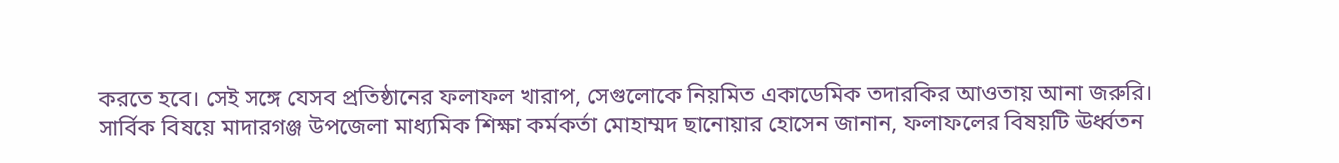করতে হবে। সেই সঙ্গে যেসব প্রতিষ্ঠানের ফলাফল খারাপ, সেগুলোকে নিয়মিত একাডেমিক তদারকির আওতায় আনা জরুরি।
সার্বিক বিষয়ে মাদারগঞ্জ উপজেলা মাধ্যমিক শিক্ষা কর্মকর্তা মোহাম্মদ ছানোয়ার হোসেন জানান, ফলাফলের বিষয়টি ঊর্ধ্বতন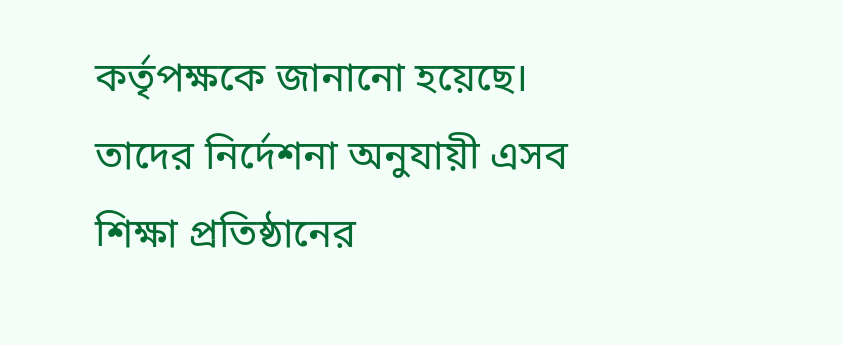কর্তৃপক্ষকে জানানো হয়েছে। তাদের নির্দেশনা অনুযায়ী এসব শিক্ষা প্রতিষ্ঠানের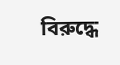বিরুদ্ধে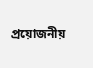প্রয়োজনীয়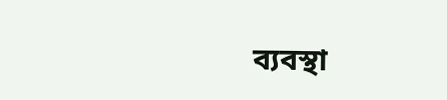ব্যবস্থা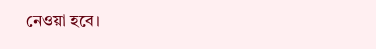নেওয়া হবে।